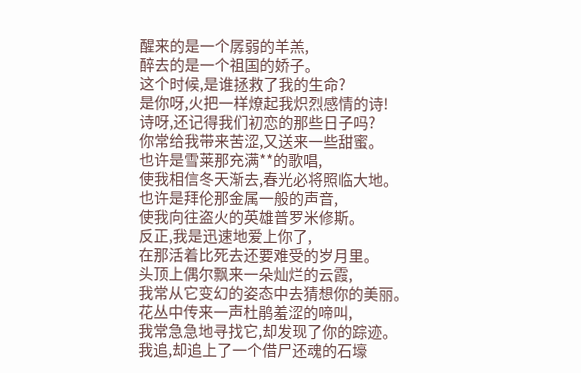醒来的是一个孱弱的羊羔,
醉去的是一个祖国的娇子。
这个时候,是谁拯救了我的生命?
是你呀,火把一样燎起我炽烈感情的诗!
诗呀,还记得我们初恋的那些日子吗?
你常给我带来苦涩,又送来一些甜蜜。
也许是雪莱那充满**的歌唱,
使我相信冬天渐去,春光必将照临大地。
也许是拜伦那金属一般的声音,
使我向往盗火的英雄普罗米修斯。
反正,我是迅速地爱上你了,
在那活着比死去还要难受的岁月里。
头顶上偶尔飘来一朵灿烂的云霞,
我常从它变幻的姿态中去猜想你的美丽。
花丛中传来一声杜鹃羞涩的啼叫,
我常急急地寻找它,却发现了你的踪迹。
我追,却追上了一个借尸还魂的石壕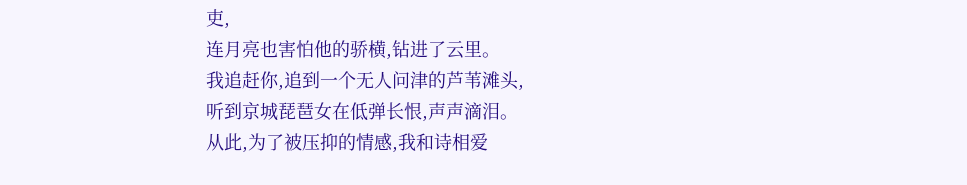吏,
连月亮也害怕他的骄横,钻进了云里。
我追赶你,追到一个无人问津的芦苇滩头,
听到京城琵琶女在低弹长恨,声声滴泪。
从此,为了被压抑的情感,我和诗相爱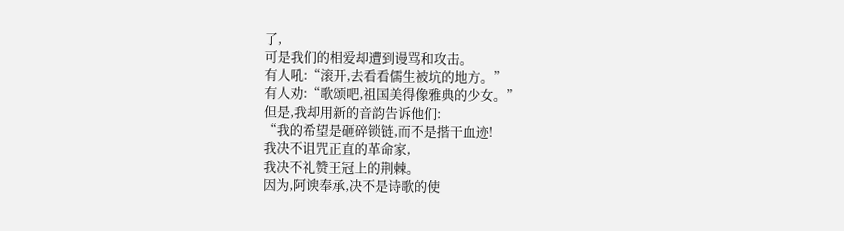了,
可是我们的相爱却遭到谩骂和攻击。
有人吼:“滚开,去看看儒生被坑的地方。”
有人劝:“歌颂吧,祖国美得像雅典的少女。”
但是,我却用新的音韵告诉他们:
“我的希望是砸碎锁链,而不是揩干血迹!
我决不诅咒正直的革命家,
我决不礼赞王冠上的荆棘。
因为,阿谀奉承,决不是诗歌的使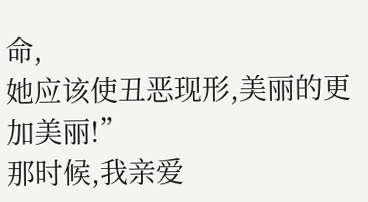命,
她应该使丑恶现形,美丽的更加美丽!”
那时候,我亲爱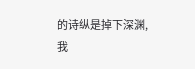的诗纵是掉下深渊,
我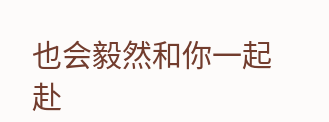也会毅然和你一起赴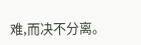难,而决不分离。